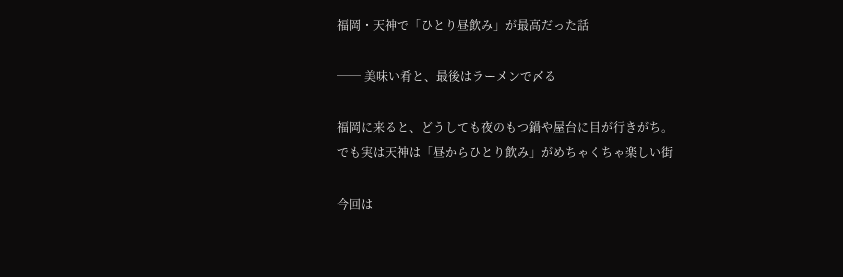福岡・天神で「ひとり昼飲み」が最高だった話

── 美味い肴と、最後はラーメンで〆る

福岡に来ると、どうしても夜のもつ鍋や屋台に目が行きがち。
でも実は天神は「昼からひとり飲み」がめちゃくちゃ楽しい街

今回は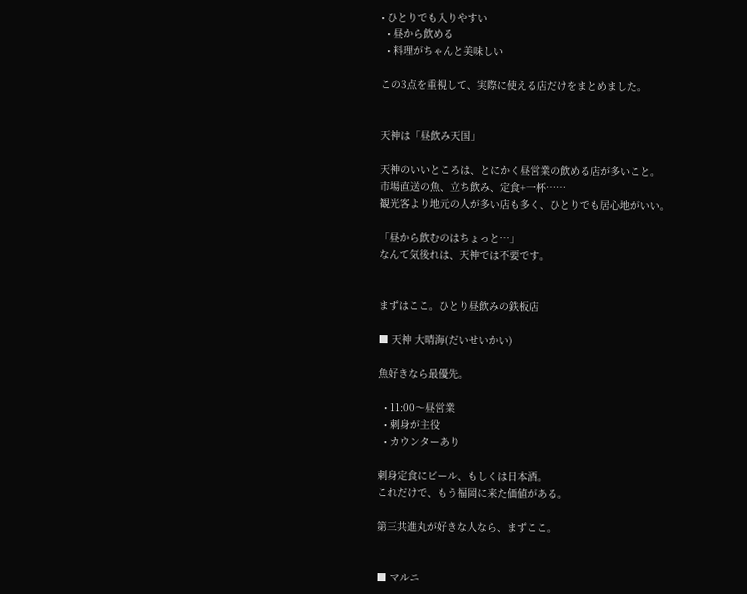• ひとりでも入りやすい
  • 昼から飲める
  • 料理がちゃんと美味しい

この3点を重視して、実際に使える店だけをまとめました。


天神は「昼飲み天国」

天神のいいところは、とにかく昼営業の飲める店が多いこと。
市場直送の魚、立ち飲み、定食+一杯……
観光客より地元の人が多い店も多く、ひとりでも居心地がいい。

「昼から飲むのはちょっと…」
なんて気後れは、天神では不要です。


まずはここ。ひとり昼飲みの鉄板店

■ 天神 大晴海(だいせいかい)

魚好きなら最優先。

  • 11:00〜昼営業
  • 刺身が主役
  • カウンターあり

刺身定食にビール、もしくは日本酒。
これだけで、もう福岡に来た価値がある。

第三共進丸が好きな人なら、まずここ。


■ マルニ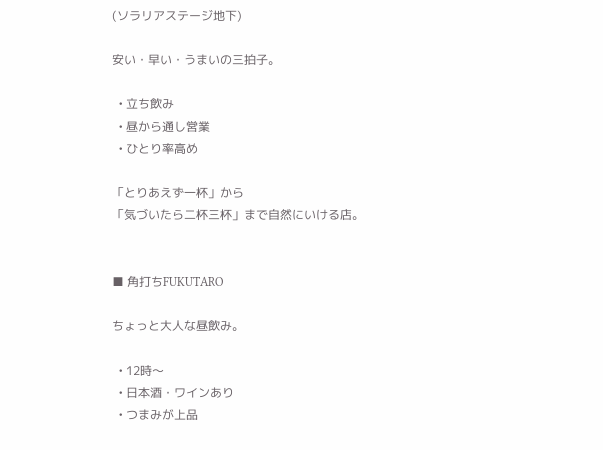(ソラリアステージ地下)

安い・早い・うまいの三拍子。

  • 立ち飲み
  • 昼から通し営業
  • ひとり率高め

「とりあえず一杯」から
「気づいたら二杯三杯」まで自然にいける店。


■ 角打ちFUKUTARO

ちょっと大人な昼飲み。

  • 12時〜
  • 日本酒・ワインあり
  • つまみが上品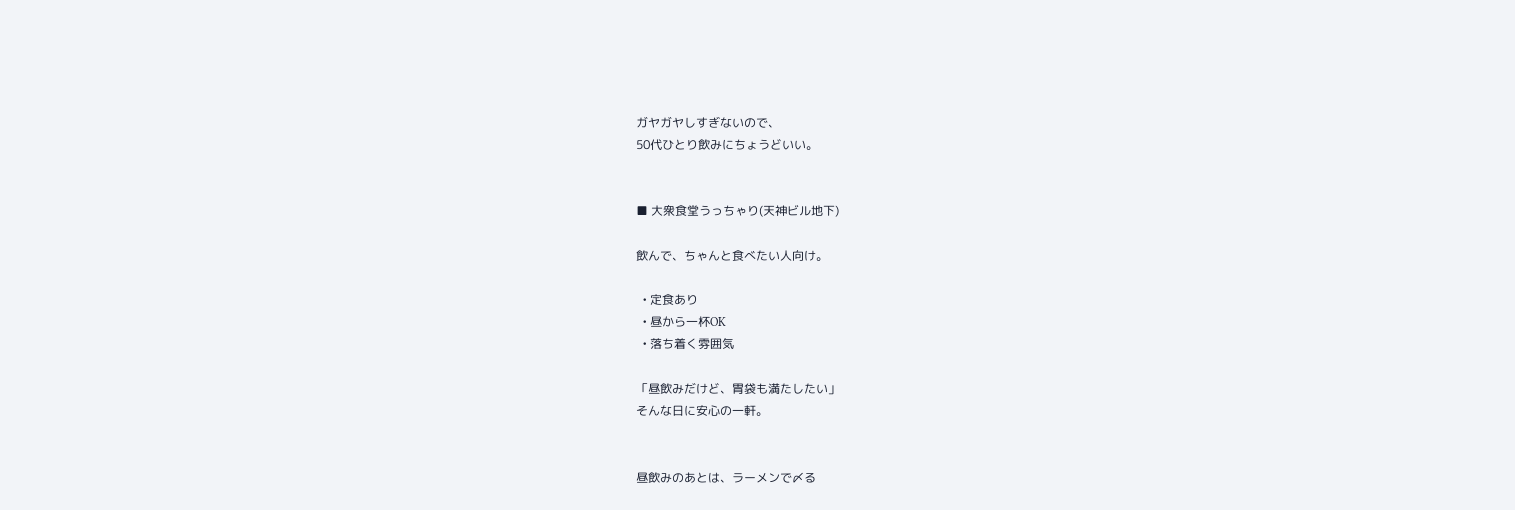ガヤガヤしすぎないので、
50代ひとり飲みにちょうどいい。


■ 大衆食堂うっちゃり(天神ビル地下)

飲んで、ちゃんと食べたい人向け。

  • 定食あり
  • 昼から一杯OK
  • 落ち着く雰囲気

「昼飲みだけど、胃袋も満たしたい」
そんな日に安心の一軒。


昼飲みのあとは、ラーメンで〆る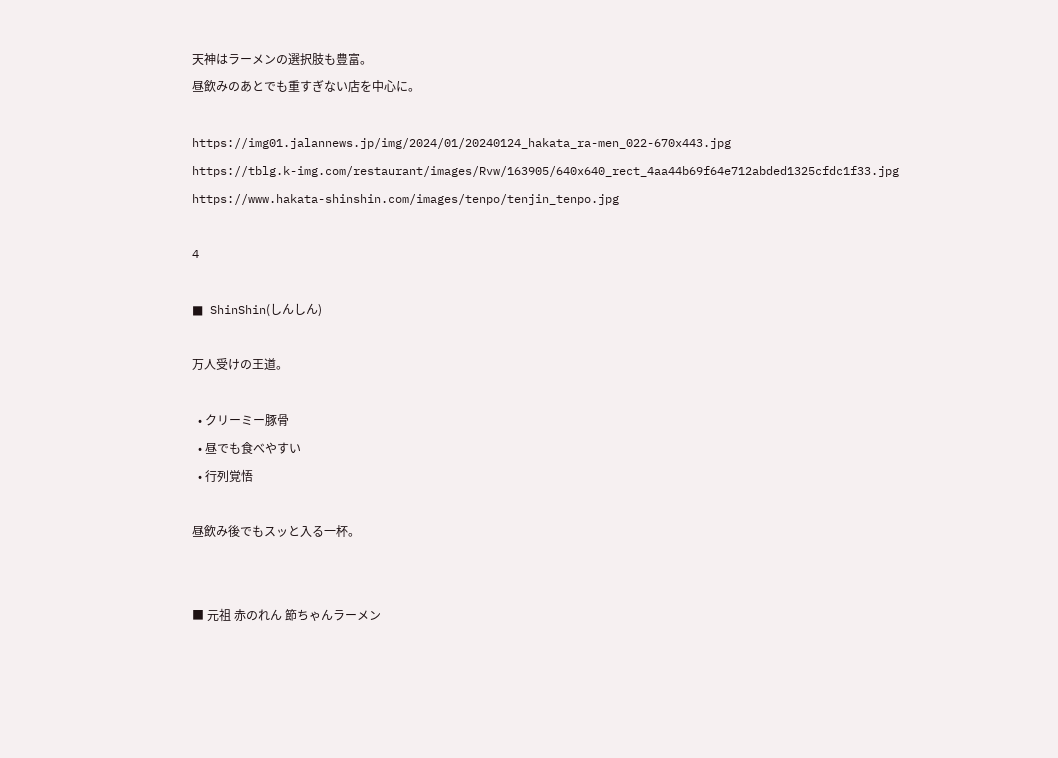天神はラーメンの選択肢も豊富。
昼飲みのあとでも重すぎない店を中心に。

https://img01.jalannews.jp/img/2024/01/20240124_hakata_ra-men_022-670x443.jpg
https://tblg.k-img.com/restaurant/images/Rvw/163905/640x640_rect_4aa44b69f64e712abded1325cfdc1f33.jpg
https://www.hakata-shinshin.com/images/tenpo/tenjin_tenpo.jpg

4

■ ShinShin(しんしん)

万人受けの王道。

  • クリーミー豚骨
  • 昼でも食べやすい
  • 行列覚悟

昼飲み後でもスッと入る一杯。


■ 元祖 赤のれん 節ちゃんラーメン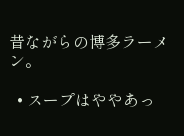昔ながらの博多ラーメン。

  • スープはややあっ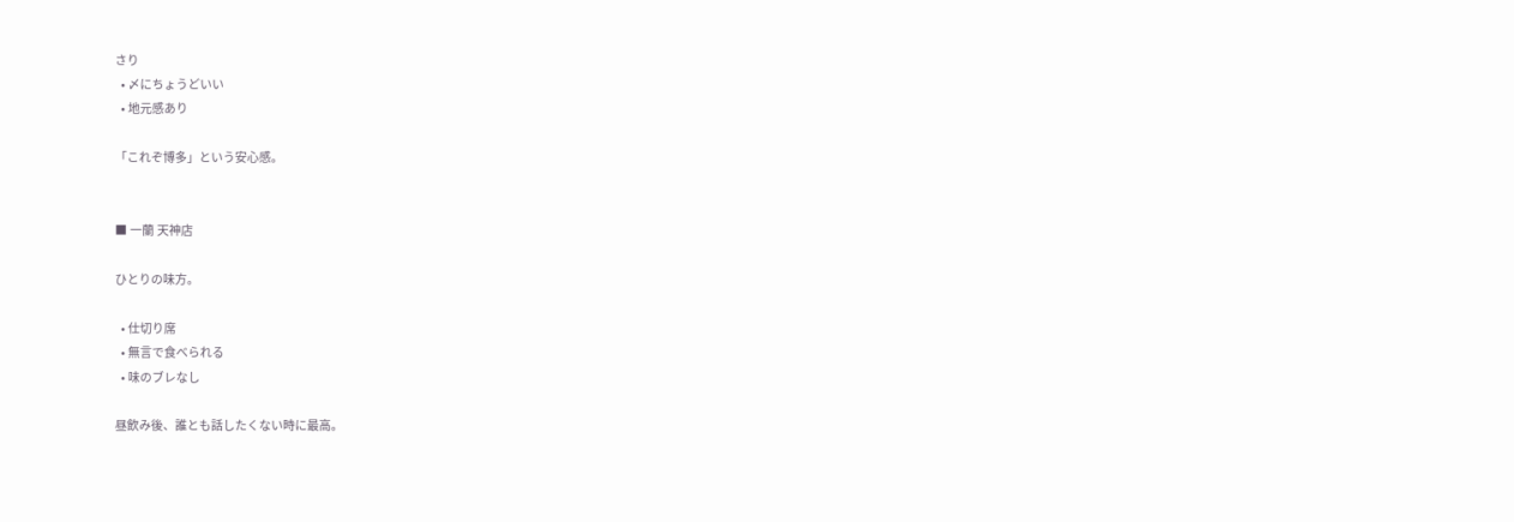さり
  • 〆にちょうどいい
  • 地元感あり

「これぞ博多」という安心感。


■ 一蘭 天神店

ひとりの味方。

  • 仕切り席
  • 無言で食べられる
  • 味のブレなし

昼飲み後、誰とも話したくない時に最高。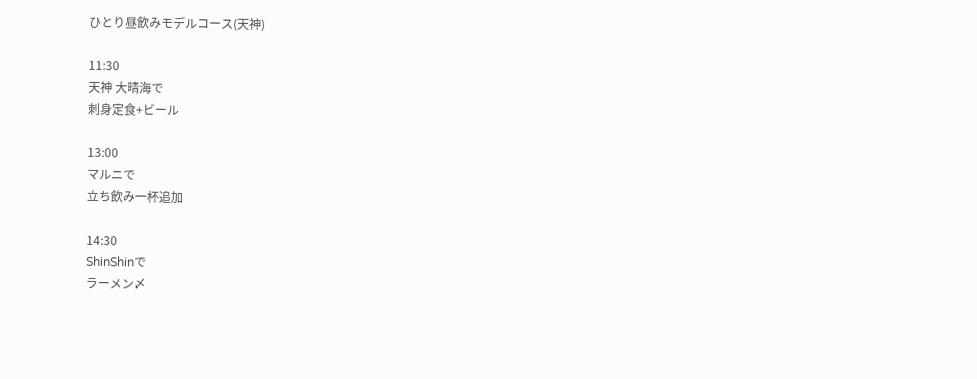ひとり昼飲みモデルコース(天神)

11:30
天神 大晴海で
刺身定食+ビール

13:00
マルニで
立ち飲み一杯追加

14:30
ShinShinで
ラーメン〆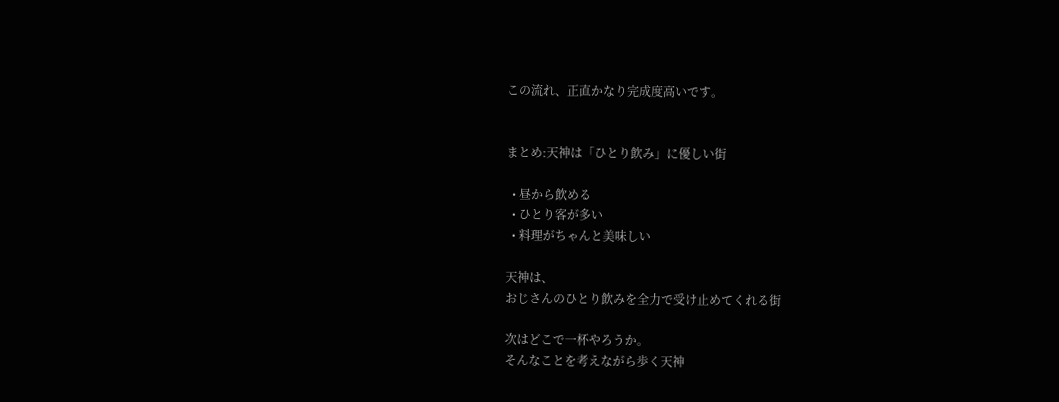この流れ、正直かなり完成度高いです。


まとめ:天神は「ひとり飲み」に優しい街

  • 昼から飲める
  • ひとり客が多い
  • 料理がちゃんと美味しい

天神は、
おじさんのひとり飲みを全力で受け止めてくれる街

次はどこで一杯やろうか。
そんなことを考えながら歩く天神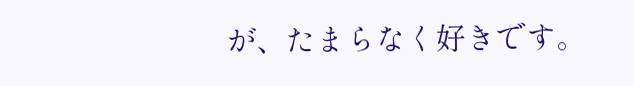が、たまらなく好きです。